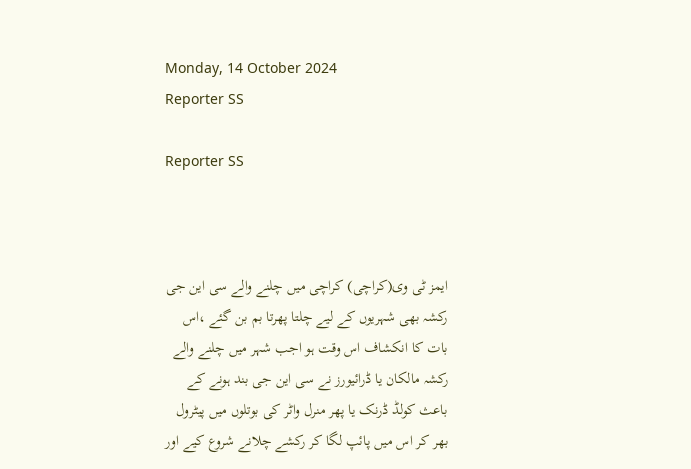Monday, 14 October 2024
Reporter SS

Reporter SS



ایمز ٹی وی(کراچی) کراچی میں چلنے والے سی این جی رکشہ بھی شہریوں کے لیے چلتا پھرتا بم بن گئے ،اس بات کا انکشاف اس وقت ہو اجب شہر میں چلنے والے رکشہ مالکان یا ڈرائیورز نے سی این جی بند ہونے کے باعث کولڈ ڈرنک یا پھر منرل واٹر کی بوتلوں میں پیٹرول بھر کر اس میں پائپ لگا کر رکشے چلانے شروع کیے اور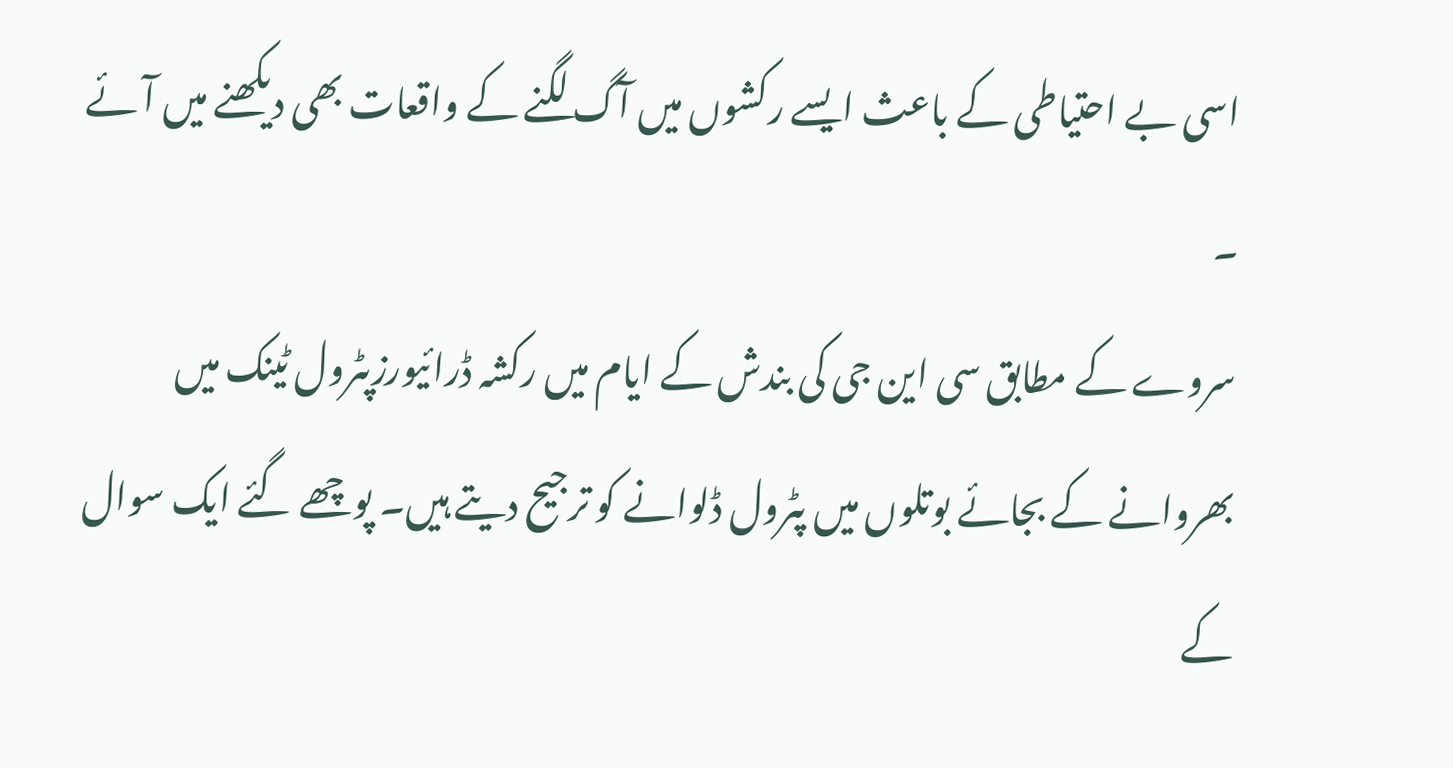اسی بے احتیاطی کے باعث ایسے رکشوں میں آگ لگنے کے واقعات بھی دیکھنے میں آئے ۔
سروے کے مطابق سی این جی کی بندش کے ایام میں رکشہ ڈرائیورزپٹرول ٹینک میں بھروانے کے بجائے بوتلوں میں پٹرول ڈلوانے کو ترجیح دیتے ہیں۔ پوچھے گئے ایک سوال کے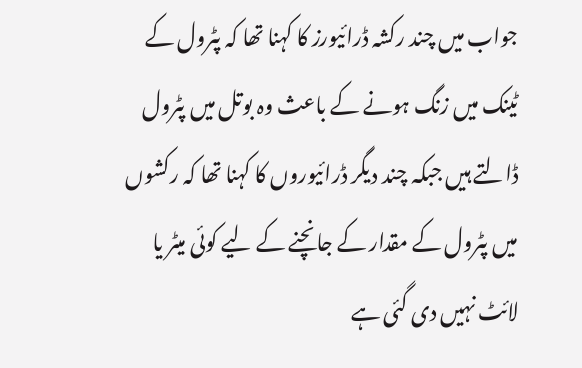جواب میں چند رکشہ ڈرائیورز کا کہنا تھا کہ پٹرول کے ٹینک میں زنگ ہونے کے باعث وہ بوتل میں پٹرول ڈالتے ہیں جبکہ چند دیگر ڈرائیوروں کا کہنا تھا کہ رکشوں میں پٹرول کے مقدار کے جانچنے کے لیے کوئی میٹر یا لائٹ نہیں دی گئی ہے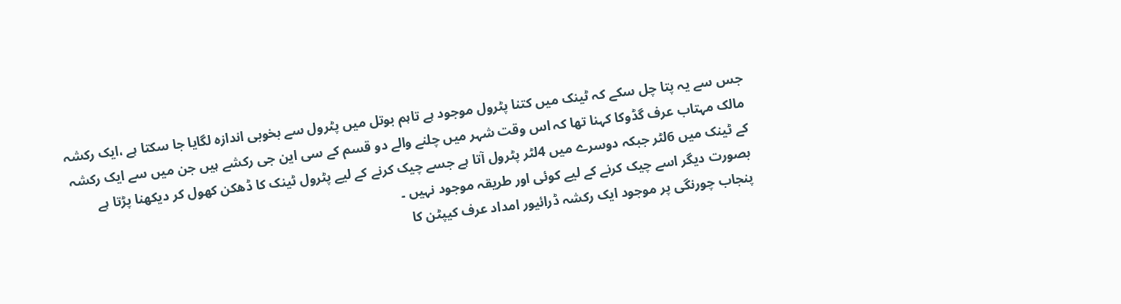جس سے یہ پتا چل سکے کہ ٹینک میں کتنا پٹرول موجود ہے تاہم بوتل میں پٹرول سے بخوبی اندازہ لگایا جا سکتا ہے ،ایک رکشہ مالک مہتاب عرف گڈوکا کہنا تھا کہ اس وقت شہر میں چلنے والے دو قسم کے سی این جی رکشے ہیں جن میں سے ایک رکشہ کے ٹینک میں 6لٹر جبکہ دوسرے میں 4لٹر پٹرول آتا ہے جسے چیک کرنے کے لیے پٹرول ٹینک کا ڈھکن کھول کر دیکھنا پڑتا ہے بصورت دیگر اسے چیک کرنے کے لیے کوئی اور طریقہ موجود نہیں ۔
پنجاب چورنگی پر موجود ایک رکشہ ڈرائیور امداد عرف کیپٹن کا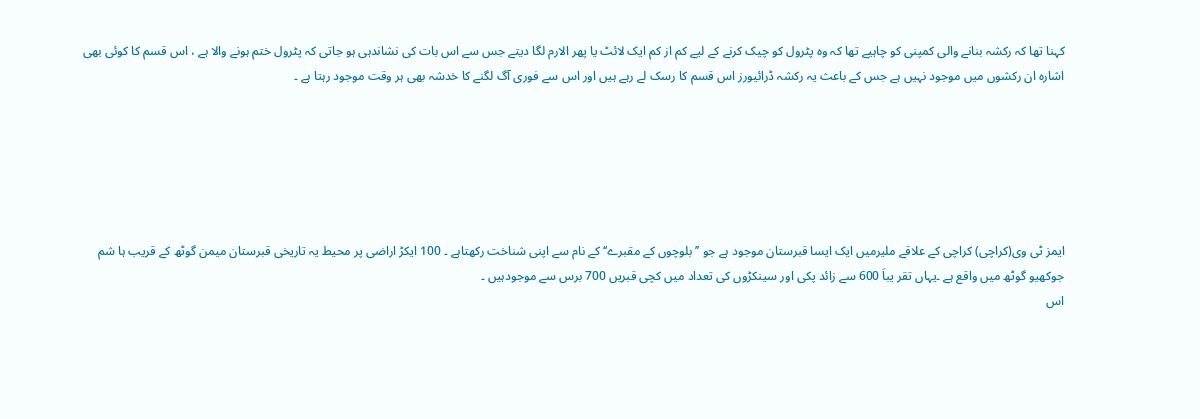کہنا تھا کہ رکشہ بنانے والی کمپنی کو چاہیے تھا کہ وہ پٹرول کو چیک کرنے کے لیے کم از کم ایک لائٹ یا پھر الارم لگا دیتے جس سے اس بات کی نشاندہی ہو جاتی کہ پٹرول ختم ہونے والا ہے ، اس قسم کا کوئی بھی اشارہ ان رکشوں میں موجود نہیں ہے جس کے باعث یہ رکشہ ڈرائیورز اس قسم کا رسک لے رہے ہیں اور اس سے فوری آگ لگنے کا خدشہ بھی ہر وقت موجود رہتا ہے ۔






ایمز ٹی وی(کراچی) کراچی کے علاقے ملیرمیں ایک ایسا قبرستان موجود ہے جو ’’بلوچوں کے مقبرے‘‘ کے نام سے اپنی شناخت رکھتاہے ۔ 100 ایکڑ اراضی پر محیط یہ تاریخی قبرستان میمن گوٹھ کے قریب ہا شم جوکھیو گوٹھ میں واقع ہے ۔یہاں تقر یباَ 600 سے زائد پکی اور سینکڑوں کی تعداد میں کچی قبریں 700 برس سے موجودہیں ۔
اس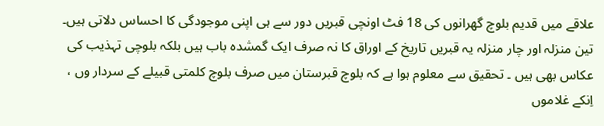علاقے میں قدیم بلوچ گھرانوں کی 18 فٹ اونچی قبریں دور سے ہی اپنی موجودگی کا احساس دلاتی ہیں۔ تین منزلہ اور چار منزلہ یہ قبریں تاریخ کے اوراق کا نہ صرف ایک گمشدہ باب ہیں بلکہ بلوچی تہذیب کی عکاس بھی ہیں ۔ تحقیق سے معلوم ہوا ہے کہ بلوچ قبرستان میں صرف بلوچ کلمتی قبیلے کے سردار وں ، اِنکے غلاموں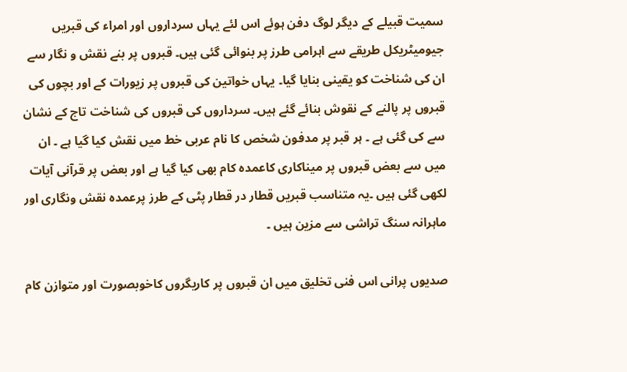سمیت قبیلے کے دیگر لوگ دفن ہوئے اس لئے یہاں سرداروں اور امراء کی قبریں جیومیٹریکل طریقے سے اہرامی طرز پر بنوائی گئی ہیں۔ قبروں پر بنے نقش و نگار سے ان کی شناخت کو یقینی بنایا گیا۔ یہاں خواتین کی قبروں پر زیورات کے اور بچوں کی قبروں پر پالنے کے نقوش بنائے گئے ہیں۔ سرداروں کی قبروں کی شناخت تاج کے نشان سے کی گئی ہے ۔ ہر قبر پر مدفون شخص کا نام عربی خط میں نقش کیا گیا ہے ۔ ان میں سے بعض قبروں پر میناکاری کاعمدہ کام بھی کیا گیا ہے اور بعض پر قرآنی آیات لکھی گئی ہیں ۔یہ متناسب قبریں قطار در قطار پٹی کے طرز پرعمدہ نقش ونگاری اور ماہرانہ سنگ تراشی سے مزین ہیں ۔

صدیوں پرانی اس فنی تخلیق میں ان قبروں پر کاریگروں کاخوبصورت اور متوازن کام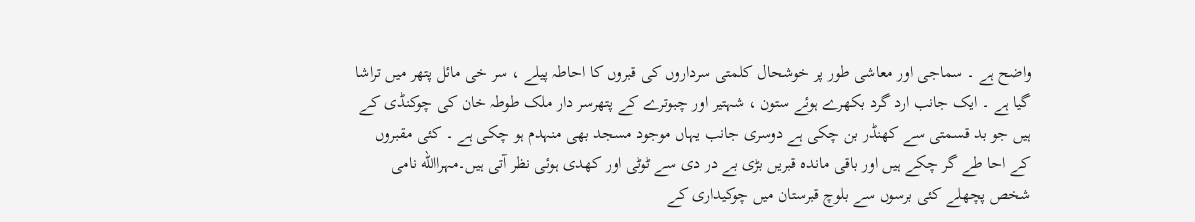واضح ہے ۔ سماجی اور معاشی طور پر خوشحال کلمتی سرداروں کی قبروں کا احاطہ پیلے ، سر خی مائل پتھر میں تراشا گیا ہے ۔ ایک جانب ارد گرد بکھرے ہوئے ستون ، شہتیر اور چبوترے کے پتھرسر دار ملک طوطہ خان کی چوکنڈی کے ہیں جو بد قسمتی سے کھنڈر بن چکی ہے دوسری جانب یہاں موجود مسجد بھی منہدم ہو چکی ہے ۔ کئی مقبروں کے احا طے گر چکے ہیں اور باقی ماندہ قبریں بڑی بے در دی سے ٹوٹی اور کھدی ہوئی نظر آتی ہیں۔مہراالله نامی شخص پچھلے کئی برسوں سے بلوچ قبرستان میں چوکیداری کے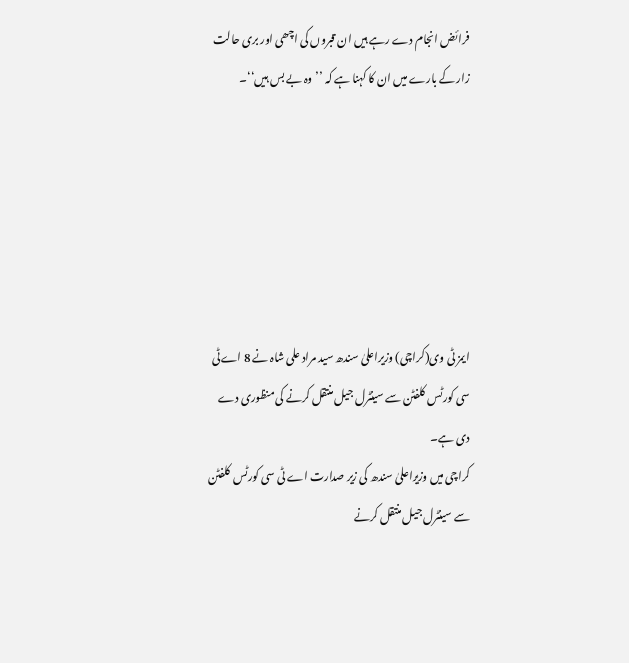فرائض انجام دے رہے ہیں ان قبروں کی اچھی اور بری حالت زار کے بارے میں ان کا کہنا ہے کہ ’’وہ بے بس ہیں‘‘۔






ایمز ٹی وی(کراچی) وزیراعلیٰ سندھ سید مراد علی شاہ نے 8 اےٹی سی کورٹس کلفٹن سے سینٹرل جیل منتقل کرنے کی منظوری دے دی ہے۔
کراچی میں وزیراعلیٰ سندھ کی زیر صدارت اے ٹی سی کورٹس کلفٹن سے سینٹرل جیل منتقل کرنے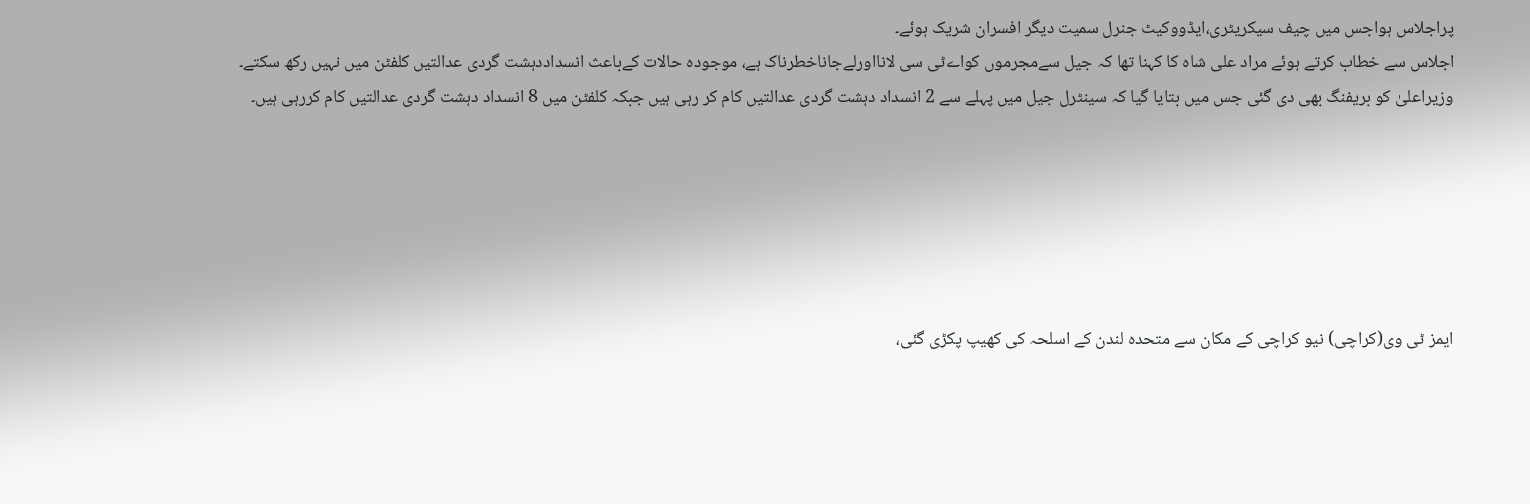پراجلاس ہواجس میں چیف سیکریٹری،ایڈووکیٹ جنرل سمیت دیگر افسران شریک ہوئے۔
اجلاس سے خطاب کرتے ہوئے مراد علی شاہ کا کہنا تھا کہ جیل سےمجرموں کواےٹی سی لانااورلےجاناخطرناک ہے، موجودہ حالات کےباعث انسداددہشت گردی عدالتیں کلفٹن میں نہیں رکھ سکتے۔
وزیراعلیٰ کو بریفنگ بھی دی گئی جس میں بتایا گیا کہ سینٹرل جیل میں پہلے سے 2 انسداد دہشت گردی عدالتیں کام کر رہی ہیں جبکہ کلفٹن میں 8 انسداد دہشت گردی عدالتیں کام کررہی ہیں۔






ایمز ٹی وی(کراچی) نیو کراچی کے مکان سے متحدہ لندن کے اسلحہ کی کھیپ پکڑی گئی،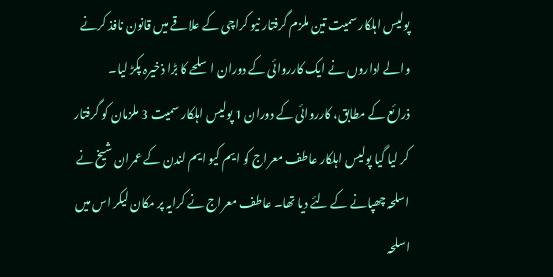پولیس اہلکار سمیت تین ملزم گرفتار نیو کراچی کے علاقے میں قانون نافذ کرنے والے اداروں نے ایک کارروائی کے دوران اسلحے کا بڑا ذخیرہ پکڑ لیا۔
ذرائع کے مطابق، کارروائی کے دوران 1 پولیس اہلکار سمیت 3 ملزمان کو گرفتار کر لیا گیا پولیس اہلکار عاطف معراج کو ایم کیو ایم لندن کے عمران شیخ نے اسلحہ چھپانے کے لئے دیا تھا۔ عاطف معراج نے کرایہ پر مکان لیکر اس میں اسلحہ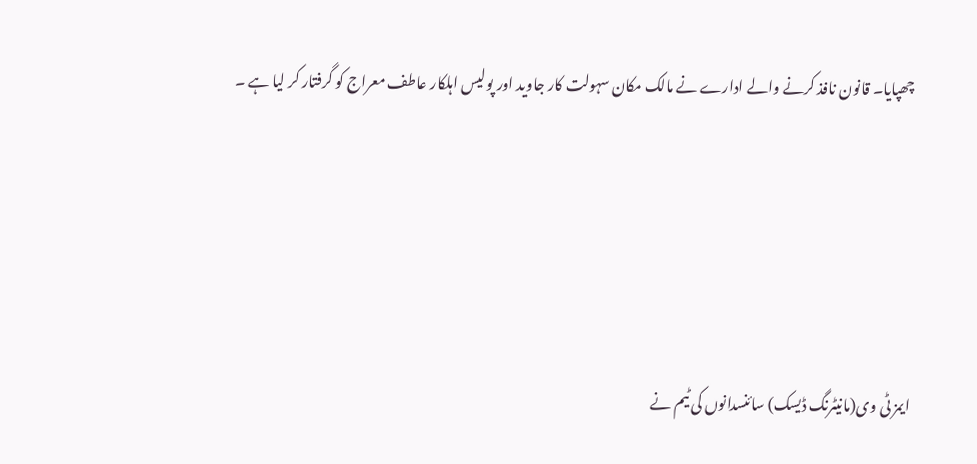چھپایا۔ قانون نافذ کرنے والے ادارے نے مالک مکان سہولت کار جاوید اور پولیس اہلکار عاطف معراج کو گرفتار کر لیا ہے ۔






ایمز ٹی وی(مانیٹرنگ ڈیسک) سائنسدانوں کی ٹیم نے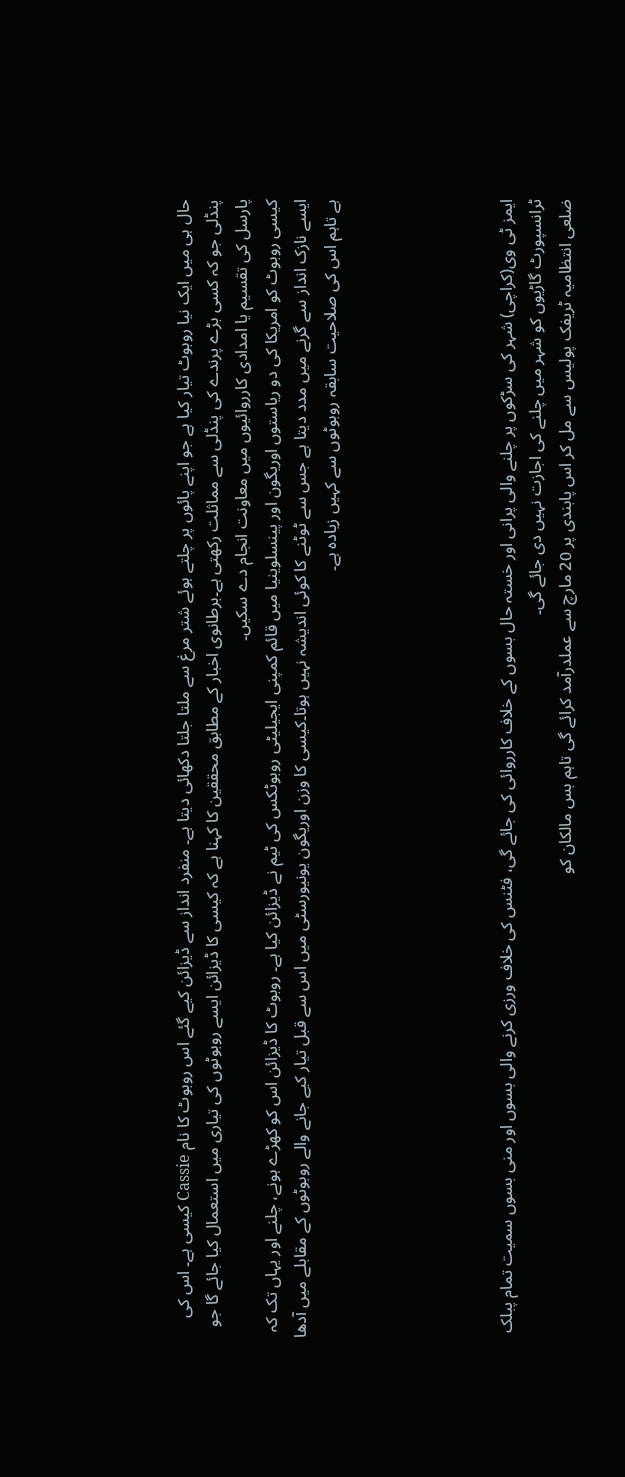حال ہی میں ایک نیا روبوٹ تیار کیا ہے جو اپنے پائوں پر چلتے ہوئے شتر مرغ سے ملتا جلتا دکھائی دیتا ہے۔ منفرد انداز سے ڈیزائن کیے گئے اس روبوٹ کا نام Cassie کیسی ہے۔ اس کی پنڈلی جو کہ کسی بڑے پرندے کی پنڈلی سے مماثلت رکھتی ہے۔برطانوی اخبار کے مطابق محققین کا کہنا ہے کہ کیسی کا ڈیزائن ایسے روبوٹوں کی تیاری میں استعمال کیا جائے گا جو پارسل کی تقسیم یا امدادی کارروائیوں میں معاونت انجام دے سکیں۔
کیسی روبوٹ کو امریکا کی دو ریاستوں اوریگون اور پینسلوینیا میں قائم کمپنی ایجیلیٹی روبوٹکس کی ٹیم نے ڈیزائن کیا ہے۔ روبوٹ کا ڈیزائن اس کو کھڑے ہونے، چلنے اور یہاں تک کہ ایسے نازک انداز سے گرنے میں مدد دیتا ہے جس سے ٹوٹنے کا کوئی اندیشہ نہیں ہوتا۔کیسی کا وزن اوریگون یونیورسٹی میں اس سے قبل تیار کیے جانے والے روبوٹوں کے مقابلے میں آدھا ہے تاہم اس کی صلاحیت سابقہ روبوٹوں سے کہیں زیادہ ہے۔





ایمز ٹی وی(کراچی) شہر کی سڑکوں پر چلنے والی پرانی اور خستہ حال بسوں کے خلاف کارروائی کی جائے گی، فٹنس کی خلاف ورزی کرنے والی بسوں اور منی بسوں سمیت تمام پبلک ٹرانسپورٹ گاڑیوں کو شہر میں چلنے کی اجازت نہیں دی جائے گی۔
ضلعی انتظامیہ ٹریفک پولیس سے مل کر اس پابندی پر 20 مارچ سے عملدرآمد کرائے گی تاہم بس مالکان کو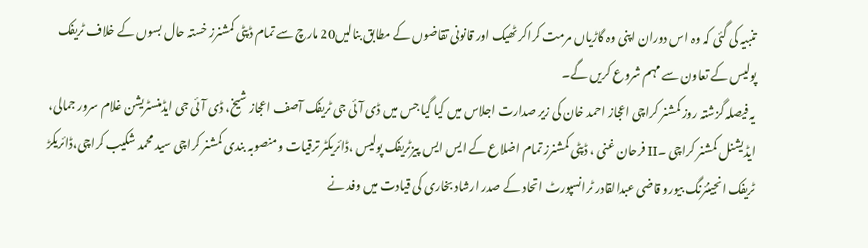تنبیہ کی گئی کہ وہ اس دوران اپنی وہ گاڑیاں مرمت کراکر ٹھیک اور قانونی تقاضوں کے مطابق بنالیں20 مارچ سے تمام ڈپٹی کمشنرز خستہ حال بسوں کے خلاف ٹریفک پولیس کے تعاون سے مہم شروع کریں گے۔
یہ فیصلہ گزشتہ روز کمشنر کراچی اعجاز احمد خان کی زیر صدارت اجلاس میں کیا گیا جس میں ڈی آئی جی ٹریفک آصف اعجاز شیخ، ڈی آئی جی ایڈمنسٹریشن غلام سرور جمالی، ایڈیشنل کمشنر کراچی ۔II فرحان غنی ، ڈپٹی کمشنرز تمام اضلاع کے ایس ایس پیزٹریفک پولیس ،ڈائریکٹر ترقیات و منصوبہ بندی کمشنر کراچی سید محمد شکیب کراچی،ڈائریکڑ ٹریفک انجینئرنگ بیورو قاضی عبدالقادر ٹرانسپورٹ اتحاد کے صدر ارشاد بخاری کی قیادت میں وفد نے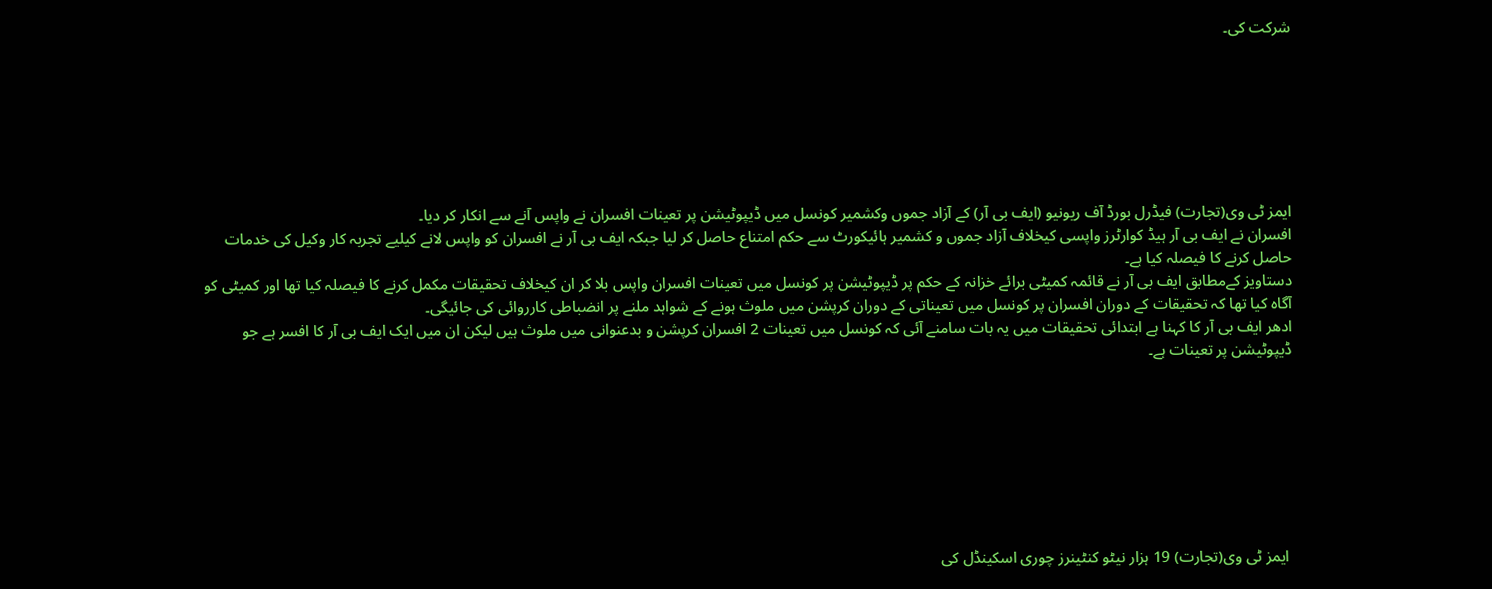شرکت کی۔







ایمز ٹی وی(تجارت) فیڈرل بورڈ آف ریونیو (ایف بی آر) کے آزاد جموں وکشمیر کونسل میں ڈیپوٹیشن پر تعینات افسران نے واپس آنے سے انکار کر دیا۔
افسران نے ایف بی آر ہیڈ کوارٹرز واپسی کیخلاف آزاد جموں و کشمیر ہائیکورٹ سے حکم امتناع حاصل کر لیا جبکہ ایف بی آر نے افسران کو واپس لانے کیلیے تجربہ کار وکیل کی خدمات حاصل کرنے کا فیصلہ کیا ہے۔
دستاویز کےمطابق ایف بی آر نے قائمہ کمیٹی برائے خزانہ کے حکم پر ڈیپوٹیشن پر کونسل میں تعینات افسران واپس بلا کر ان کیخلاف تحقیقات مکمل کرنے کا فیصلہ کیا تھا اور کمیٹی کو آگاہ کیا تھا کہ تحقیقات کے دوران افسران پر کونسل میں تعیناتی کے دوران کرپشن میں ملوث ہونے کے شواہد ملنے پر انضباطی کارروائی کی جائیگی۔
ادھر ایف بی آر کا کہنا ہے ابتدائی تحقیقات میں یہ بات سامنے آئی کہ کونسل میں تعینات 2 افسران کرپشن و بدعنوانی میں ملوث ہیں لیکن ان میں ایک ایف بی آر کا افسر ہے جو ڈیپوٹیشن پر تعینات ہے۔








 ایمز ٹی وی(تجارت) 19 ہزار نیٹو کنٹینرز چوری اسکینڈل کی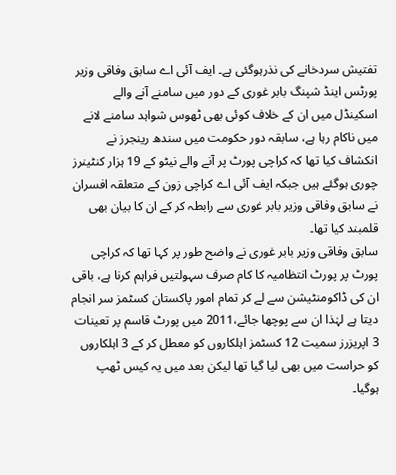تفتیش سردخانے کی نذرہوگئی ہے۔ ایف آئی اے سابق وفاقی وزیر پورٹس اینڈ شپنگ بابر غوری کے دور میں سامنے آنے والے اسکینڈل میں ان کے خلاف کوئی بھی ٹھوس شواہد سامنے لانے میں ناکام رہا ہے، سابقہ دور حکومت میں سندھ رینجرز نے انکشاف کیا تھا کہ کراچی پورٹ پر آنے والے نیٹو کے 19 ہزار کنٹینرز چوری ہوگئے ہیں جبکہ ایف آئی اے کراچی زون کے متعلقہ افسران نے سابق وفاقی وزیر بابر غوری سے رابطہ کر کے ان کا بیان بھی قلمبند کیا تھا۔
سابق وفاقی وزیر بابر غوری نے واضح طور پر کہا تھا کہ کراچی پورٹ پر پورٹ انتظامیہ کا کام صرف سہولتیں فراہم کرنا ہے، باقی ان کی ڈاکومنٹیشن سے لے کر تمام امور پاکستان کسٹمز سر انجام دیتا ہے لہٰذا ان سے پوچھا جائے،2011 میں پورٹ قاسم پر تعینات 3 اپریزرز سمیت 12 کسٹمز اہلکاروں کو معطل کر کے 3 اہلکاروں کو حراست میں بھی لیا گیا تھا لیکن بعد میں یہ کیس ٹھپ ہوگیا۔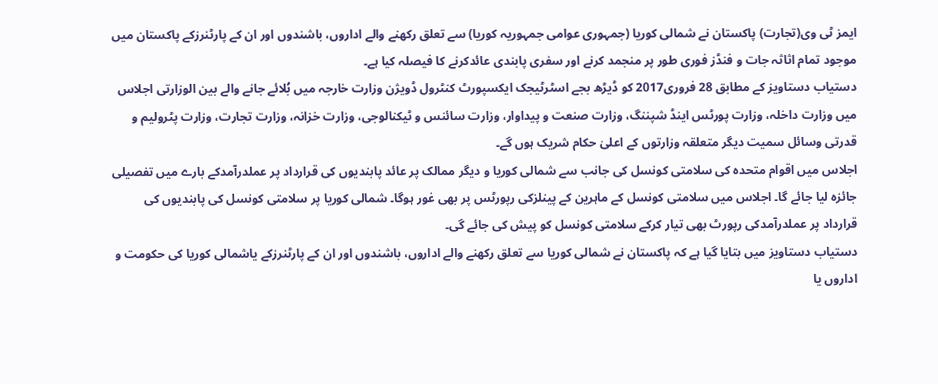ایمز ٹی وی(تجارت) پاکستان نے شمالی کوریا (جمہوری عوامی جمہوریہ کوریا) سے تعلق رکھنے والے اداروں، باشندوں اور ان کے پارٹنرزکے پاکستان میں موجود تمام اثاثہ جات و فنڈز فوری طور پر منجمد کرنے اور سفری پابندی عائدکرنے کا فیصلہ کیا ہے۔
دستیاب دستاویز کے مطابق 28 فروری2017 کو ڈیڑھ بجے اسٹرٹیجک ایکسپورٹ کنٹرول ڈویژن وزارت خارجہ میں بُلائے جانے والے بین الوزارتی اجلاس میں وزارت داخلہ، وزارت پورٹس اینڈ شپننگ، وزارت صنعت و پیداوار، وزارت سائنس و ٹیکنالوجی، وزارت خزانہ، وزارت تجارت، وزارت پٹرولیم و قدرتی وسائل سمیت دیگر متعلقہ وزارتوں کے اعلیٰ حکام شریک ہوں گے۔
اجلاس میں اقوام متحدہ کی سلامتی کونسل کی جانب سے شمالی کوریا و دیگر ممالک پر عائد پابندیوں کی قرارداد پر عملدرآمدکے بارے میں تفصیلی جائزہ لیا جائے گا۔ اجلاس میں سلامتی کونسل کے ماہرین کے پینلزکی رپورٹس پر بھی غور ہوگا۔ شمالی کوریا پر سلامتی کونسل کی پابندیوں کی قرارداد پر عملدرآمدکی رپورٹ بھی تیار کرکے سلامتی کونسل کو پیش کی جائے گی۔
دستیاب دستاویز میں بتایا گیا ہے کہ پاکستان نے شمالی کوریا سے تعلق رکھنے والے اداروں، باشندوں اور ان کے پارٹنرزکے یاشمالی کوریا کی حکومت و اداروں یا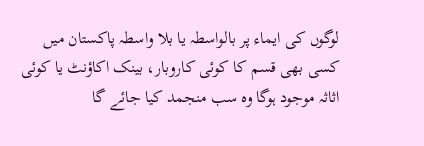لوگوں کی ایماء پر بالواسطہ یا بلا واسطہ پاکستان میں کسی بھی قسم کا کوئی کاروبار، بینک اکاؤنٹ یا کوئی اثاثہ موجود ہوگا وہ سب منجمد کیا جائے گا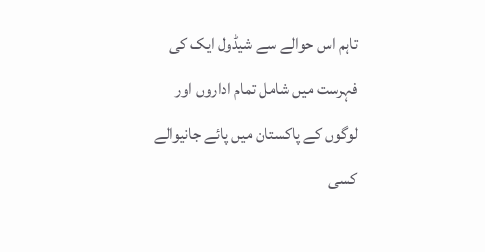تاہم اس حوالے سے شیڈول ایک کی فہرست میں شامل تمام اداروں اور لوگوں کے پاکستان میں پائے جانیوالے کسی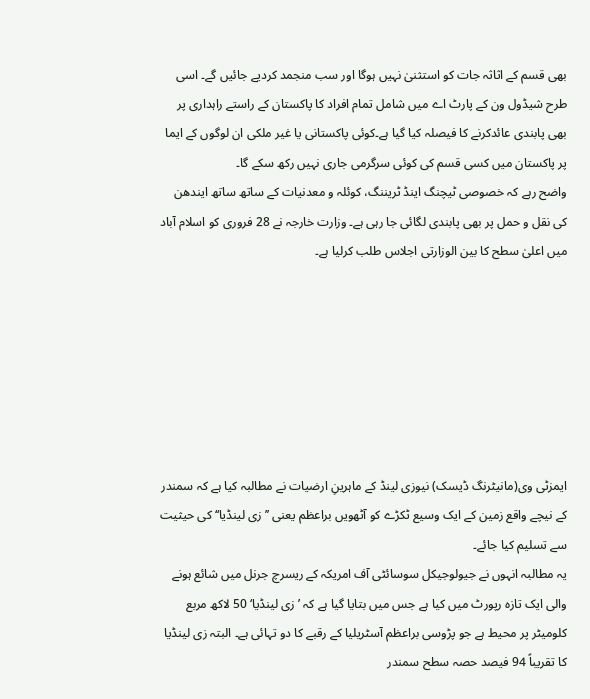بھی قسم کے اثاثہ جات کو استثنیٰ نہیں ہوگا اور سب منجمد کردیے جائیں گے۔ اسی طرح شیڈول ون کے پارٹ اے میں شامل تمام افراد کا پاکستان کے راستے راہداری پر بھی پابندی عائدکرنے کا فیصلہ کیا گیا ہے۔کوئی پاکستانی یا غیر ملکی ان لوگوں کے ایما پر پاکستان میں کسی قسم کی کوئی سرگرمی جاری نہیں رکھ سکے گا۔
واضح رہے کہ خصوصی ٹیچنگ اینڈ ٹریننگ، کوئلہ و معدنیات کے ساتھ ساتھ ایندھن کی نقل و حمل پر بھی پابندی لگائی جا رہی ہے۔ وزارت خارجہ نے 28 فروری کو اسلام آباد میں اعلیٰ سطح کا بین الوزارتی اجلاس طلب کرلیا ہے۔







ایمزٹی وی(مانیٹرنگ ڈیسک) نیوزی لینڈ کے ماہرینِ ارضیات نے مطالبہ کیا ہے کہ سمندر کے نیچے واقع زمین کے ایک وسیع ٹکڑے کو آٹھویں براعظم یعنی ’’زی لینڈیا‘‘ کی حیثیت سے تسلیم کیا جائے۔
یہ مطالبہ انہوں نے جیولوجیکل سوسائٹی آف امریکہ کے ریسرچ جرنل میں شائع ہونے والی ایک تازہ رپورٹ میں کیا ہے جس میں بتایا گیا ہے کہ ’زی لینڈیا‘ 50 لاکھ مربع کلومیٹر پر محیط ہے جو پڑوسی براعظم آسٹریلیا کے رقبے کا دو تہائی ہے۔ البتہ زی لینڈیا کا تقریباً 94 فیصد حصہ سطح سمندر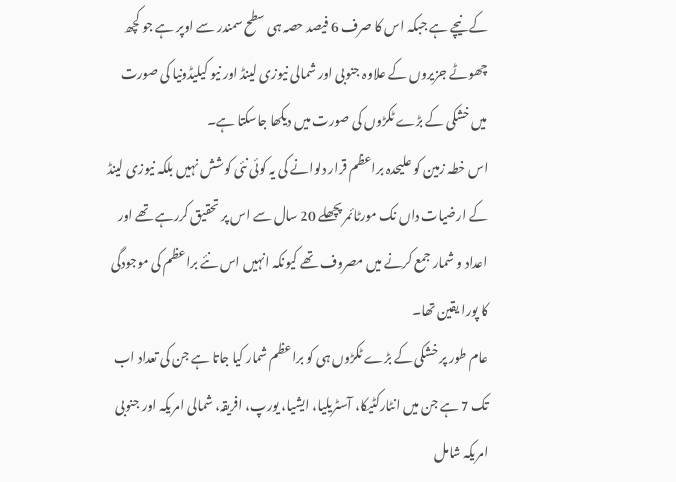کے نیچے ہے جبکہ اس کا صرف 6 فیصد حصہ ہی سطح سمندر سے اوپر ہے جو کچھ چھوٹے جزیروں کے علاوہ جنوبی اور شمالی نیوزی لینڈ اور نیو کیلیڈونیا کی صورت میں خشکی کے بڑے ٹکڑوں کی صورت میں دیکھا جاسکتا ہے۔
اس خطہ زمین کو علیحدہ براعظم قرار دلوانے کی یہ کوئی نئی کوشش نہیں بلکہ نیوزی لینڈ کے ارضیات داں نک مورٹائمر پچھلے 20 سال سے اس پر تحقیق کررہے تھے اور اعداد و شمار جمع کرنے میں مصروف تھے کیونکہ انہیں اس نئے براعظم کی موجودگی کا پورا یقین تھا۔
عام طور پر خشکی کے بڑے ٹکڑوں ہی کو براعظم شمار کیا جاتا ہے جن کی تعداد اب تک 7 ہے جن میں انٹارکٹیکا، آسٹریلیا، ایشیا، یورپ، افریقہ، شمالی امریکہ اور جنوبی امریکہ شامل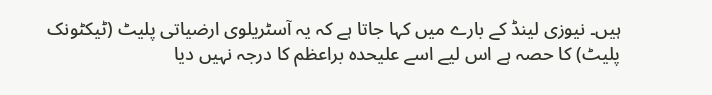ہیں۔ نیوزی لینڈ کے بارے میں کہا جاتا ہے کہ یہ آسٹریلوی ارضیاتی پلیٹ (ٹیکٹونک پلیٹ) کا حصہ ہے اس لیے اسے علیحدہ براعظم کا درجہ نہیں دیا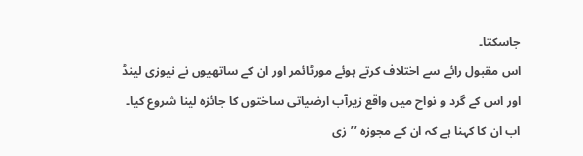جاسکتا۔
اس مقبول رائے سے اختلاف کرتے ہوئے مورٹائمر اور ان کے ساتھیوں نے نیوزی لینڈ اور اس کے گرد و نواح میں واقع زیرآب ارضیاتی ساختوں کا جائزہ لینا شروع کیا۔ اب ان کا کہنا ہے کہ ان کے مجوزہ ’’زی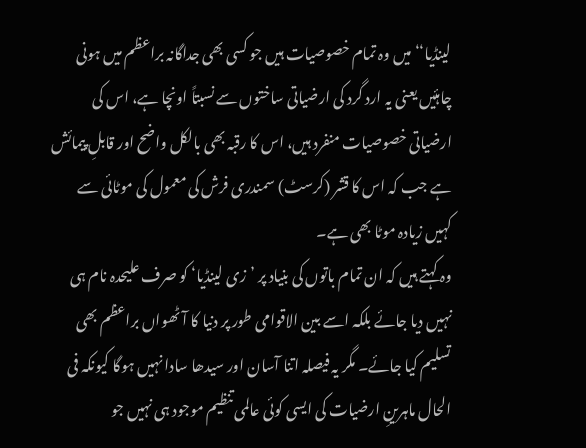لینڈیا‘‘ میں وہ تمام خصوصیات ہیں جو کسی بھی جداگانہ براعظم میں ہونی چاہئیں یعنی یہ ارد گرد کی ارضیاتی ساختوں سے نسبتاً اونچا ہے، اس کی ارضیاتی خصوصیات منفرد ہیں، اس کا رقبہ بھی بالکل واضح اور قابلِ پیمائش ہے جب کہ اس کا قشر (کرسٹ) سمندری فرش کی معمول کی موٹائی سے کہیں زیادہ موٹا بھی ہے۔
وہ کہتے ہیں کہ ان تمام باتوں کی بنیاد پر ’زی لینڈیا‘ کو صرف علیحدہ نام ہی نہیں دیا جائے بلکہ اسے بین الاقوامی طور پر دنیا کا آٹھواں براعظم بھی تسلیم کیا جائے۔ مگر یہ فیصلہ اتنا آسان اور سیدھا سادا نہیں ہوگا کیونکہ فی الحال ماہرینِ ارضیات کی ایسی کوئی عالمی تنظیم موجود ہی نہیں جو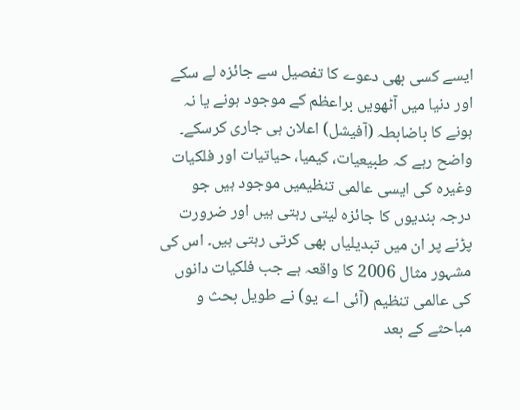ایسے کسی بھی دعوے کا تفصیل سے جائزہ لے سکے اور دنیا میں آٹھویں براعظم کے موجود ہونے یا نہ ہونے کا باضابطہ (آفیشل) اعلان ہی جاری کرسکے۔
واضح رہے کہ طبیعیات، کیمیا، حیاتیات اور فلکیات وغیرہ کی ایسی عالمی تنظیمیں موجود ہیں جو درجہ بندیوں کا جائزہ لیتی رہتی ہیں اور ضرورت پڑنے پر ان میں تبدیلیاں بھی کرتی رہتی ہیں۔ اس کی مشہور مثال 2006 کا واقعہ ہے جب فلکیات دانوں کی عالمی تنظیم (آئی اے یو) نے طویل بحث و مباحثے کے بعد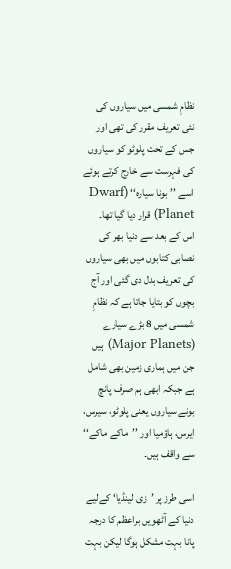نظامِ شمسی میں سیاروں کی نئی تعریف مقرر کی تھی اور جس کے تحت پلوٹو کو سیاروں کی فہرست سے خارج کرتے ہوئے اسے ’’بونا سیارہ‘‘ (Dwarf Planet) قرار دیا گیا تھا۔
اس کے بعد سے دنیا بھر کی نصابی کتابوں میں بھی سیاروں کی تعریف بدل دی گئی اور آج بچوں کو بتایا جاتا ہے کہ نظامِ شمسی میں 8 بڑے سیارے (Major Planets) ہیں جن میں ہماری زمین بھی شامل ہے جبکہ ابھی ہم صرف پانچ بونے سیاروں یعنی پلوٹو، سیرس، ایرس، ہاؤمیا اور ’’ماکے ماکے‘‘ سے واقف ہیں۔

اسی طرز پر ’زی لینڈیا‘ کےلیے دنیا کے آٹھویں براعظم کا درجہ پانا بہت مشکل ہوگا لیکن بہت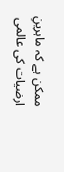ممکن ہے کہ ماہرینِ ارضیات کی عالمی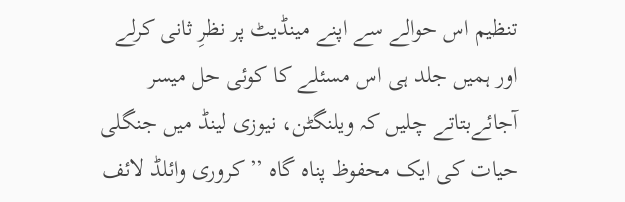تنظیم اس حوالے سے اپنے مینڈیٹ پر نظرِ ثانی کرلے اور ہمیں جلد ہی اس مسئلے کا کوئی حل میسر آجائےبتاتے چلیں کہ ویلنگٹن، نیوزی لینڈ میں جنگلی حیات کی ایک محفوظ پناہ گاہ ’’کروری وائلڈ لائف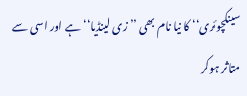سینکچوئری‘‘ کا نیا نام بھی ’’زی لینڈیا‘‘ ہے اور اسی سے متاثر ہوکر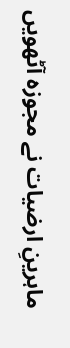ماہرینِ ارضیات نے مجوزہ آٹھویں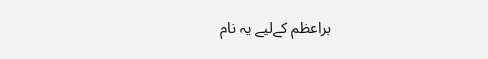براعظم کےلیے یہ نام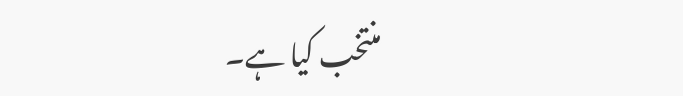منتخب کیا ہے۔